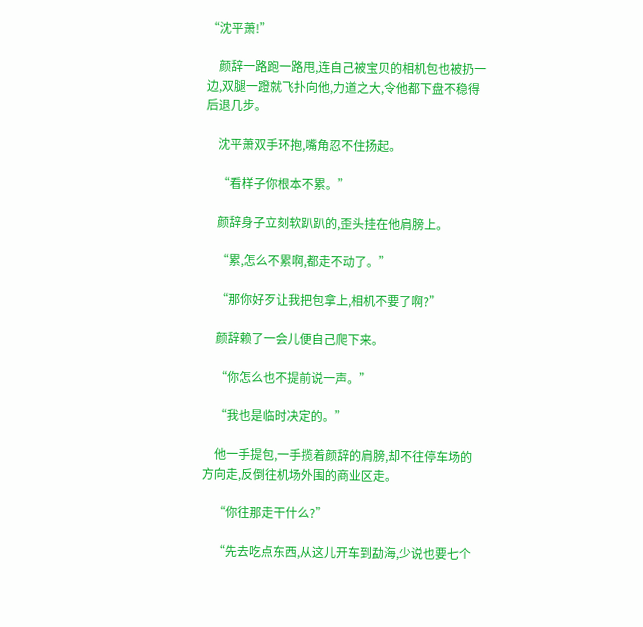“沈平萧!”

    颜辞一路跑一路甩,连自己被宝贝的相机包也被扔一边,双腿一蹬就飞扑向他,力道之大,令他都下盘不稳得后退几步。

    沈平萧双手环抱,嘴角忍不住扬起。

    “看样子你根本不累。”

    颜辞身子立刻软趴趴的,歪头挂在他肩膀上。

    “累,怎么不累啊,都走不动了。”

    “那你好歹让我把包拿上,相机不要了啊?”

    颜辞赖了一会儿便自己爬下来。

    “你怎么也不提前说一声。”

    “我也是临时决定的。”

    他一手提包,一手揽着颜辞的肩膀,却不往停车场的方向走,反倒往机场外围的商业区走。

    “你往那走干什么?”

    “先去吃点东西,从这儿开车到勐海,少说也要七个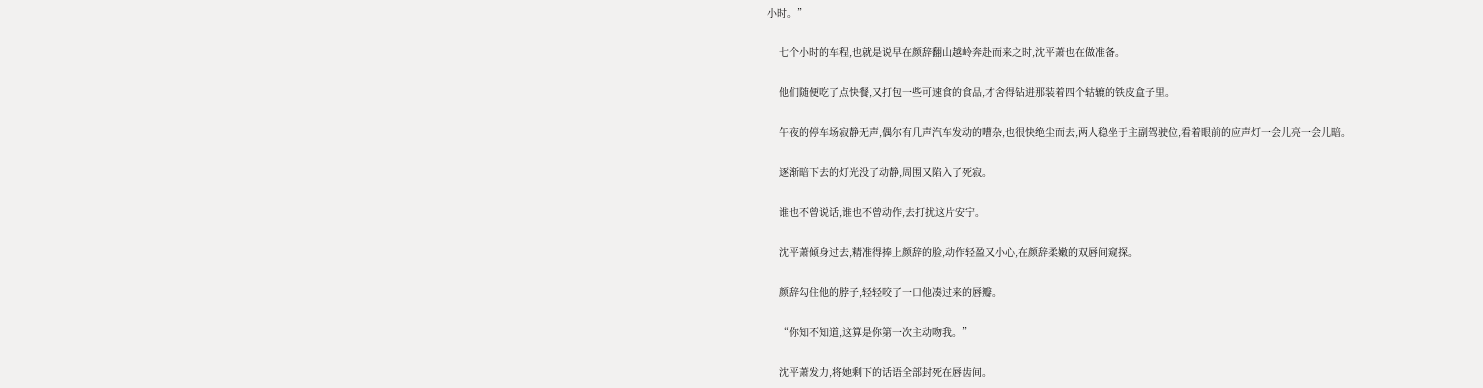小时。”

    七个小时的车程,也就是说早在颜辞翻山越岭奔赴而来之时,沈平萧也在做准备。

    他们随便吃了点快餐,又打包一些可速食的食品,才舍得钻进那装着四个轱辘的铁皮盒子里。

    午夜的停车场寂静无声,偶尔有几声汽车发动的嘈杂,也很快绝尘而去,两人稳坐于主副驾驶位,看着眼前的应声灯一会儿亮一会儿暗。

    逐渐暗下去的灯光没了动静,周围又陷入了死寂。

    谁也不曾说话,谁也不曾动作,去打扰这片安宁。

    沈平萧倾身过去,精准得捧上颜辞的脸,动作轻盈又小心,在颜辞柔嫩的双唇间窥探。

    颜辞勾住他的脖子,轻轻咬了一口他凑过来的唇瓣。

    “你知不知道,这算是你第一次主动吻我。”

    沈平萧发力,将她剩下的话语全部封死在唇齿间。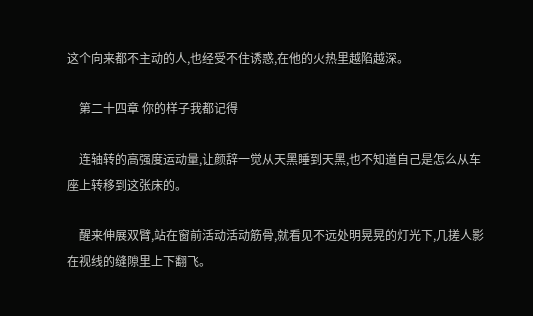这个向来都不主动的人,也经受不住诱惑,在他的火热里越陷越深。

    第二十四章 你的样子我都记得

    连轴转的高强度运动量,让颜辞一觉从天黑睡到天黑,也不知道自己是怎么从车座上转移到这张床的。

    醒来伸展双臂,站在窗前活动活动筋骨,就看见不远处明晃晃的灯光下,几搓人影在视线的缝隙里上下翻飞。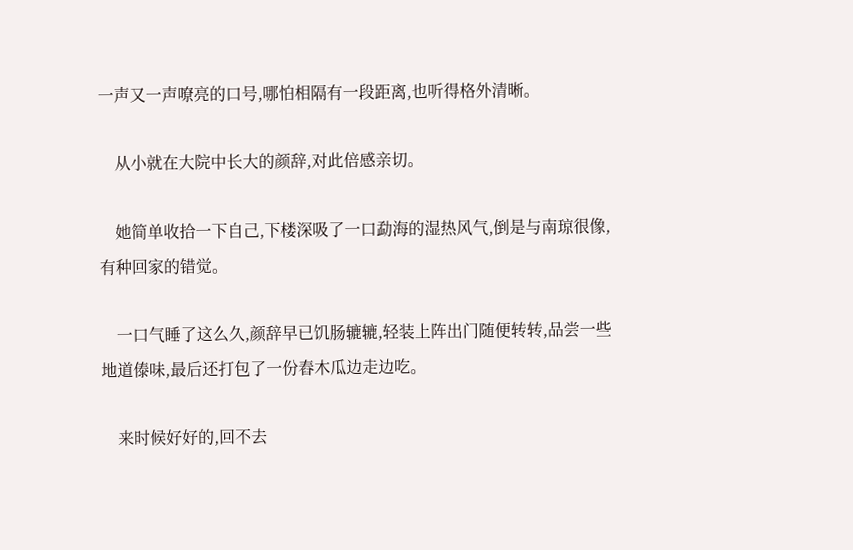一声又一声嘹亮的口号,哪怕相隔有一段距离,也听得格外清晰。

    从小就在大院中长大的颜辞,对此倍感亲切。

    她简单收拾一下自己,下楼深吸了一口勐海的湿热风气,倒是与南琼很像,有种回家的错觉。

    一口气睡了这么久,颜辞早已饥肠辘辘,轻装上阵出门随便转转,品尝一些地道傣味,最后还打包了一份舂木瓜边走边吃。

    来时候好好的,回不去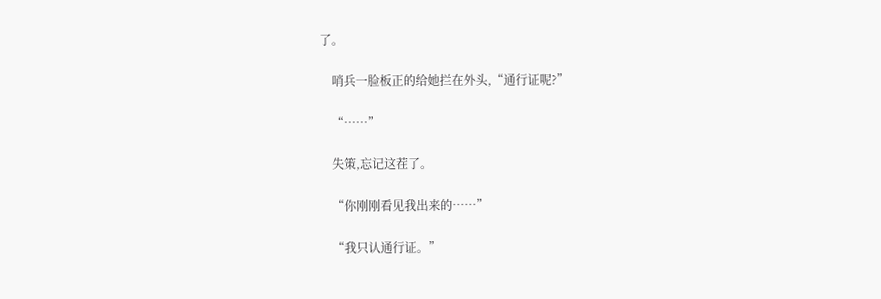了。

    哨兵一脸板正的给她拦在外头,“通行证呢?”

    “……”

    失策,忘记这茬了。

    “你刚刚看见我出来的……”

    “我只认通行证。”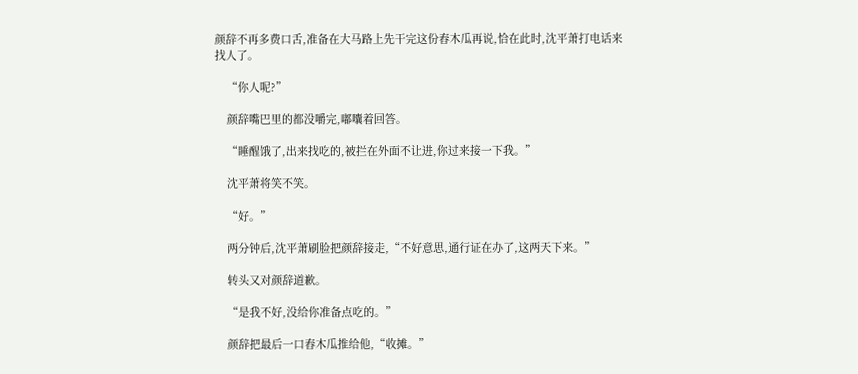颜辞不再多费口舌,准备在大马路上先干完这份舂木瓜再说,恰在此时,沈平萧打电话来找人了。

    “你人呢?”

    颜辞嘴巴里的都没嚼完,嘟囔着回答。

    “睡醒饿了,出来找吃的,被拦在外面不让进,你过来接一下我。”

    沈平萧将笑不笑。

    “好。”

    两分钟后,沈平萧刷脸把颜辞接走,“不好意思,通行证在办了,这两天下来。”

    转头又对颜辞道歉。

    “是我不好,没给你准备点吃的。”

    颜辞把最后一口舂木瓜推给他,“收摊。”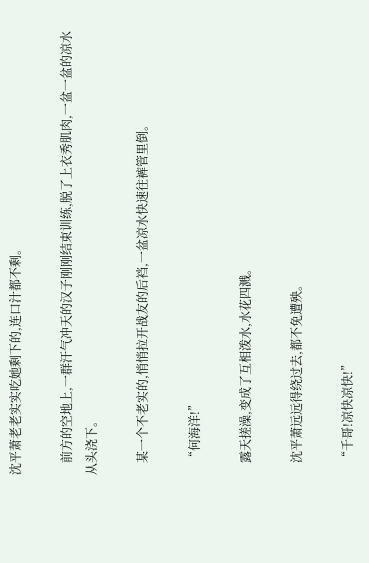沈平萧老老实实吃她剩下的,连口汁都不剩。

    前方的空地上,一群汗气冲天的汉子刚刚结束训练,脱了上衣秀肌肉,一盆一盆的凉水从头浇下。

    某一个不老实的,悄悄拉开战友的后裆,一盆凉水快速往裤管里倒。

    “何海洋!”

    露天搓澡,变成了互相泼水,水花四溅。

    沈平萧远远得绕过去,都不免遭殃。

    “千哥!凉快凉快!”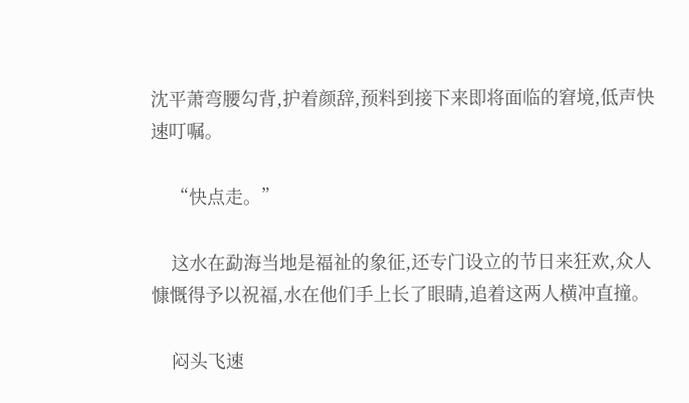沈平萧弯腰勾背,护着颜辞,预料到接下来即将面临的窘境,低声快速叮嘱。

    “快点走。”

    这水在勐海当地是福祉的象征,还专门设立的节日来狂欢,众人慷慨得予以祝福,水在他们手上长了眼睛,追着这两人横冲直撞。

    闷头飞速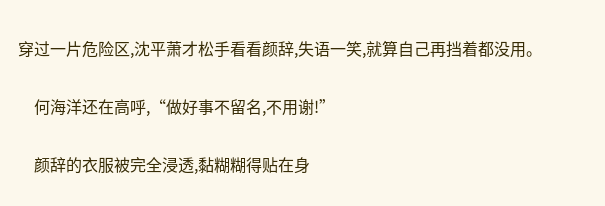穿过一片危险区,沈平萧才松手看看颜辞,失语一笑,就算自己再挡着都没用。

    何海洋还在高呼,“做好事不留名,不用谢!”

    颜辞的衣服被完全浸透,黏糊糊得贴在身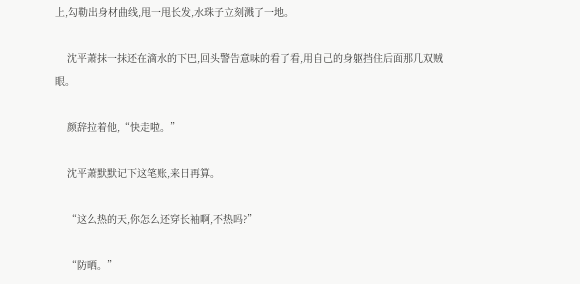上,勾勒出身材曲线,甩一甩长发,水珠子立刻溅了一地。

    沈平萧抹一抹还在滴水的下巴,回头警告意味的看了看,用自己的身躯挡住后面那几双贼眼。

    颜辞拉着他,“快走啦。”

    沈平萧默默记下这笔账,来日再算。

    “这么热的天,你怎么还穿长袖啊,不热吗?”

    “防晒。”